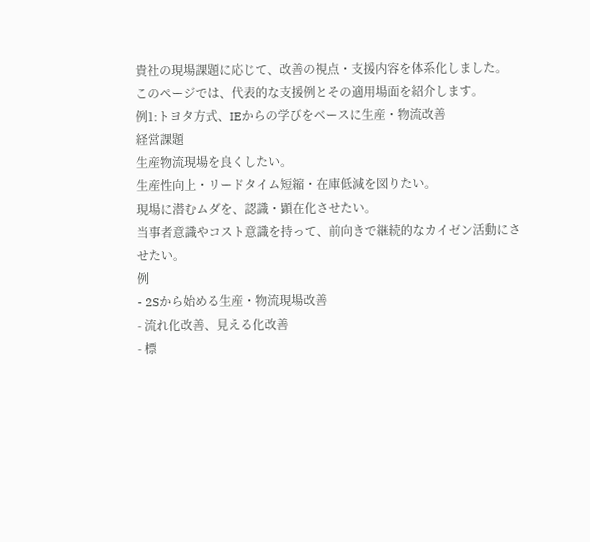貴社の現場課題に応じて、改善の視点・支援内容を体系化しました。 このページでは、代表的な支援例とその適用場面を紹介します。
例1:トヨタ方式、IEからの学びをベースに生産・物流改善
経営課題
生産物流現場を良くしたい。
生産性向上・リードタイム短縮・在庫低減を図りたい。
現場に潜むムダを、認識・顕在化させたい。
当事者意識やコスト意識を持って、前向きで継続的なカイゼン活動にさせたい。
例
- 2Sから始める生産・物流現場改善
- 流れ化改善、見える化改善
- 標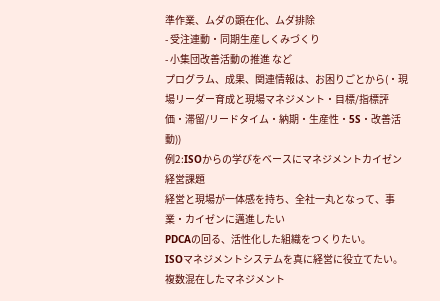準作業、ムダの顕在化、ムダ排除
- 受注連動・同期生産しくみづくり
- 小集団改善活動の推進 など
プログラム、成果、関連情報は、お困りごとから(・現場リーダー育成と現場マネジメント・目標/指標評価・滞留/リードタイム・納期・生産性・5S・改善活動))
例2:ISOからの学びをベースにマネジメントカイゼン
経営課題
経営と現場が一体感を持ち、全社一丸となって、事業・カイゼンに邁進したい
PDCAの回る、活性化した組織をつくりたい。
ISOマネジメントシステムを真に経営に役立てたい。
複数混在したマネジメント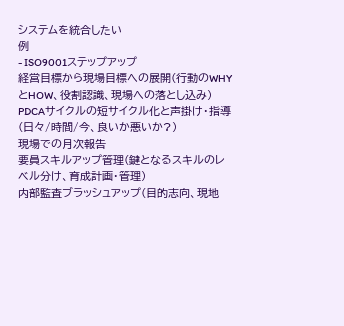システムを統合したい
例
- ISO9001ステップアップ
経営目標から現場目標への展開(行動のWHYとHOW、役割認識、現場への落とし込み)
PDCAサイクルの短サイクル化と声掛け・指導(日々/時間/今、良いか悪いか?)
現場での月次報告
要員スキルアップ管理(鍵となるスキルのレベル分け、育成計画・管理)
内部監査ブラッシュアップ(目的志向、現地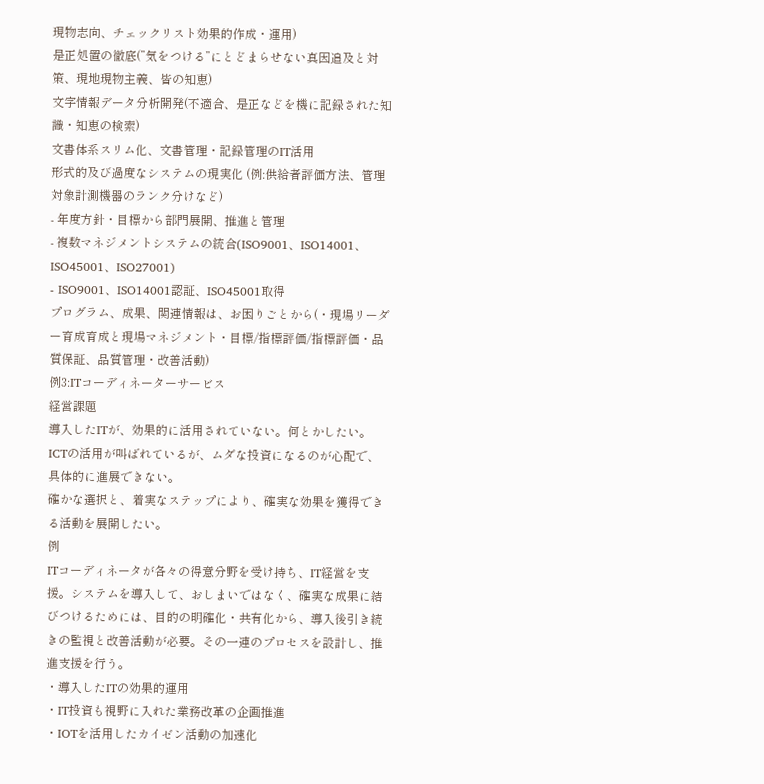現物志向、チェックリスト効果的作成・運用)
是正処置の徹底(”気をつける”にとどまらせない真因追及と対策、現地現物主義、皆の知恵)
文字情報データ分析開発(不適合、是正などを機に記録された知識・知恵の検索)
文書体系スリム化、文書管理・記録管理のIT活用
形式的及び過度なシステムの現実化 (例:供給者評価方法、管理対象計測機器のランク分けなど)
- 年度方針・目標から部門展開、推進と管理
- 複数マネジメントシステムの統合(ISO9001、ISO14001、ISO45001、ISO27001)
- ISO9001、ISO14001認証、ISO45001取得
プログラム、成果、関連情報は、お困りごとから(・現場リーダー育成育成と現場マネジメント・目標/指標評価/指標評価・品質保証、品質管理・改善活動)
例3:ITコーディネーターサービス
経営課題
導入したITが、効果的に活用されていない。何とかしたい。
ICTの活用が叫ばれているが、ムダな投資になるのが心配で、具体的に進展できない。
確かな選択と、着実なステップにより、確実な効果を獲得できる活動を展開したい。
例
ITコーディネータが各々の得意分野を受け持ち、IT経営を支援。システムを導入して、おしまいではなく、確実な成果に結びつけるためには、目的の明確化・共有化から、導入後引き続きの監視と改善活動が必要。その一連のプロセスを設計し、推進支援を行う。
・導入したITの効果的運用
・IT投資も視野に入れた業務改革の企画推進
・IOTを活用したカイゼン活動の加速化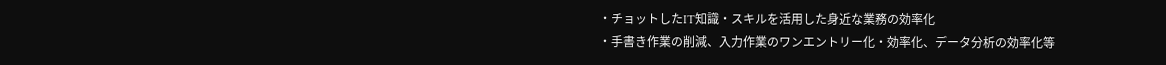・チョットしたIT知識・スキルを活用した身近な業務の効率化
・手書き作業の削減、入力作業のワンエントリー化・効率化、データ分析の効率化等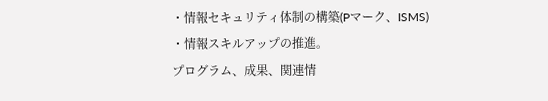・情報セキュリティ体制の構築(Pマーク、ISMS)
・情報スキルアップの推進。
プログラム、成果、関連情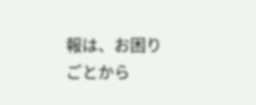報は、お困りごとから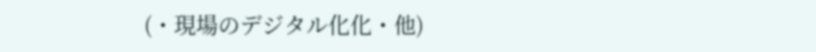(・現場のデジタル化化・他)